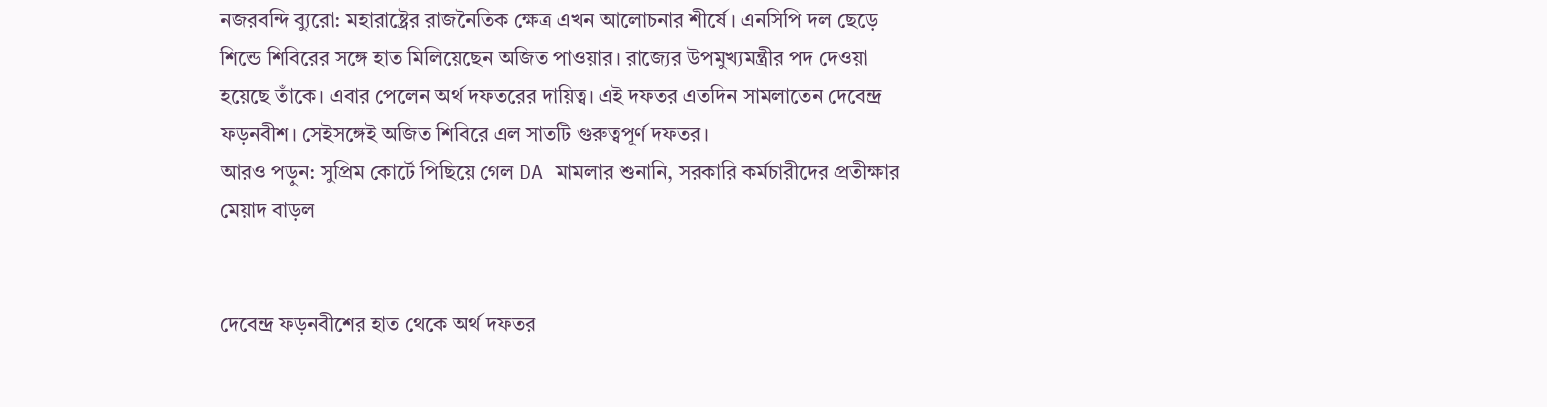নজরবন্দি ব্যুরো: মহারাষ্ট্রের রাজনৈতিক ক্ষেত্র এখন আলোচনার শীর্ষে। এনসিপি দল ছেড়ে শিন্ডে শিবিরের সঙ্গে হাত মিলিয়েছেন অজিত পাওয়ার। রাজ্যের উপমুখ্যমন্ত্রীর পদ দেওয়া হয়েছে তাঁকে। এবার পেলেন অর্থ দফতরের দায়িত্ব। এই দফতর এতদিন সামলাতেন দেবেন্দ্র ফড়নবীশ। সেইসঙ্গেই অজিত শিবিরে এল সাতটি গুরুত্বপূর্ণ দফতর।
আরও পড়ুন: সুপ্রিম কোর্টে পিছিয়ে গেল DA মামলার শুনানি, সরকারি কর্মচারীদের প্রতীক্ষার মেয়াদ বাড়ল


দেবেন্দ্র ফড়নবীশের হাত থেকে অর্থ দফতর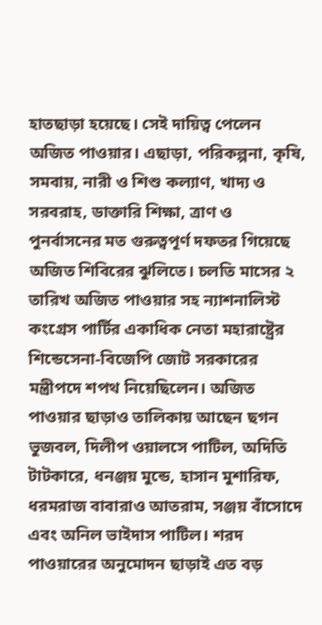হাতছাড়া হয়েছে। সেই দায়িত্ব পেলেন অজিত পাওয়ার। এছাড়া, পরিকল্পনা, কৃষি, সমবায়, নারী ও শিশু কল্যাণ, খাদ্য ও সরবরাহ, ডাক্তারি শিক্ষা, ত্রাণ ও পুনর্বাসনের মত গুরুত্বপূর্ণ দফতর গিয়েছে অজিত শিবিরের ঝুলিতে। চলতি মাসের ২ তারিখ অজিত পাওয়ার সহ ন্যাশনালিস্ট কংগ্রেস পার্টির একাধিক নেতা মহারাষ্ট্রের শিন্ডেসেনা-বিজেপি জোট সরকারের মন্ত্রীপদে শপথ নিয়েছিলেন। অজিত পাওয়ার ছাড়াও তালিকায় আছেন ছগন ভুজবল, দিলীপ ওয়ালসে পাটিল, অদিতি টাটকারে, ধনঞ্জয় মুন্ডে, হাসান মুশারিফ, ধরমরাজ বাবারাও আতরাম, সঞ্জয় বাঁসোদে এবং অনিল ভাইদাস পাটিল। শরদ পাওয়ারের অনুমোদন ছাড়াই এত বড়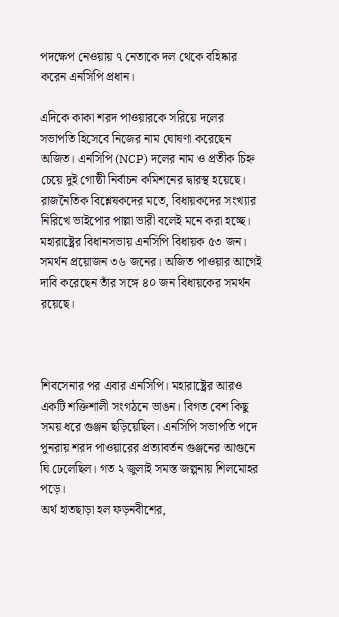পদক্ষেপ নেওয়ায় ৭ নেতাকে দল থেকে বহিষ্কার করেন এনসিপি প্রধান।

এদিকে কাকা শরদ পাওয়ারকে সরিয়ে দলের সভাপতি হিসেবে নিজের নাম ঘোষণা করেছেন অজিত। এনসিপি (NCP) দলের নাম ও প্রতীক চিহ্ন চেয়ে দুই গোষ্ঠী নির্বাচন কমিশনের দ্বারস্থ হয়েছে। রাজনৈতিক বিশ্লেষকদের মতে, বিধায়কদের সংখ্যার নিরিখে ভাইপোর পাল্লা ভারী বলেই মনে করা হচ্ছে। মহারাষ্ট্রের বিধানসভায় এনসিপি বিধায়ক ৫৩ জন। সমর্থন প্রয়োজন ৩৬ জনের। অজিত পাওয়ার আগেই দাবি করেছেন তাঁর সঙ্গে ৪০ জন বিধায়কের সমর্থন রয়েছে।



শিবসেনার পর এবার এনসিপি। মহারাষ্ট্রের আরও একটি শক্তিশালী সংগঠনে ভাঙন। বিগত বেশ কিছু সময় ধরে গুঞ্জন ছড়িয়েছিল। এনসিপি সভাপতি পদে পুনরায় শরদ পাওয়ারের প্রত্যাবর্তন গুঞ্জনের আগুনে ঘি ঢেলেছিল। গত ২ জুলাই সমস্ত জল্পনায় শিলমোহর পড়ে।
অর্থ হাতছাড়া হল ফড়নবীশের,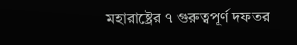মহারাষ্ট্রের ৭ গুরুত্বপূর্ণ দফতর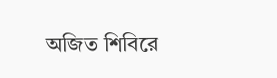অজিত শিবিরে